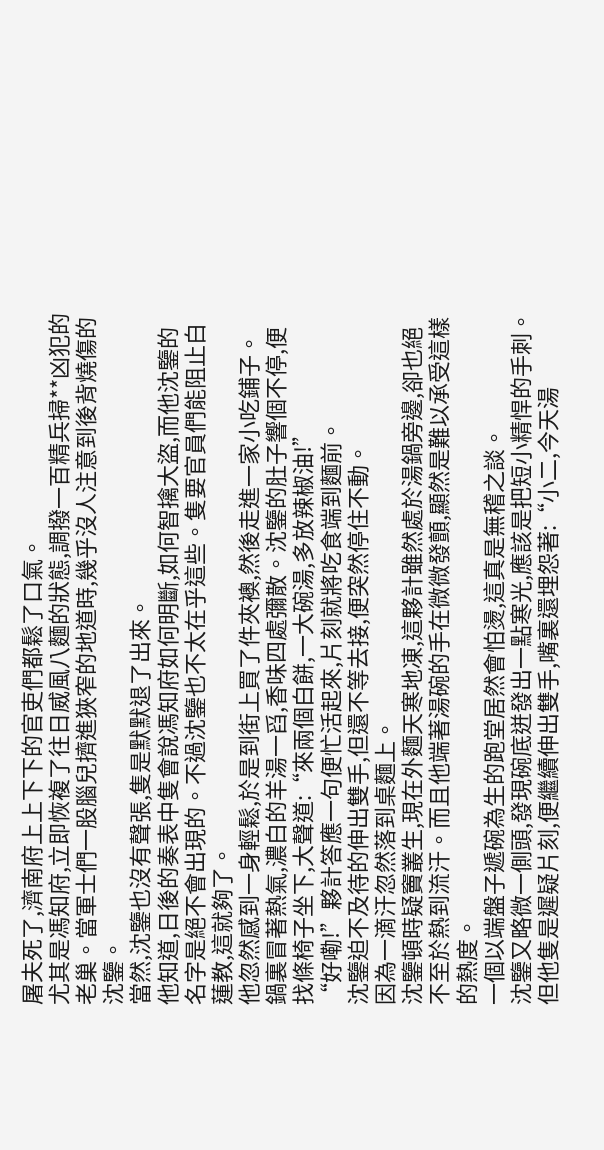屠夫死了,濟南府上上下下的官吏們都鬆了口氣。
尤其是馮知府,立即恢複了往日威風八麵的狀態,調撥一百精兵掃**凶犯的老巢。當軍士們一股腦兒擠進狹窄的地道時,幾乎沒人注意到後背燒傷的沈鑒。
當然,沈鑒也沒有聲張,隻是默默退了出來。
他知道,日後的奏表中隻會說馮知府如何明斷,如何智擒大盜,而他沈鑒的名字是絕不會出現的。不過沈鑒也不太在乎這些。隻要官員們能阻止白蓮教,這就夠了。
他忽然感到一身輕鬆,於是到街上買了件夾襖,然後走進一家小吃鋪子。
鍋裏冒著熱氣,濃白的羊湯一舀,香味四處彌散。沈鑒的肚子響個不停,便找條椅子坐下,大聲道:“來兩個白餅,一大碗湯,多放辣椒油!”
“好嘞!”夥計答應一句便忙活起來,片刻就將吃食端到麵前。
沈鑒迫不及待的伸出雙手,但還不等去接,便突然停住不動。
因為一滴汗忽然落到桌麵上。
沈鑒頓時疑竇叢生,現在外麵天寒地凍,這夥計雖然處於湯鍋旁邊,卻也絕不至於熱到流汗。而且他端著湯碗的手在微微發顫,顯然是難以承受這樣的熱度。
一個以端盤子遞碗為生的跑堂居然會怕燙,這真是無稽之談。
沈鑒又略微一側頭,發現碗底迸發出一點寒光,應該是把短小精悍的手刺。但他隻是遲疑片刻,便繼續伸出雙手,嘴裏還埋怨著:“小二,今天湯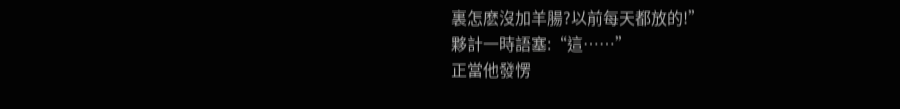裏怎麽沒加羊腸?以前每天都放的!”
夥計一時語塞:“這……”
正當他發愣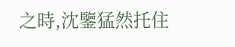之時,沈鑒猛然托住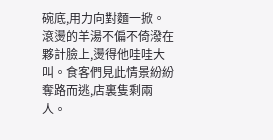碗底,用力向對麵一掀。
滾燙的羊湯不偏不倚潑在夥計臉上,燙得他哇哇大叫。食客們見此情景紛紛奪路而逃,店裏隻剩兩人。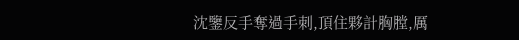沈鑒反手奪過手刺,頂住夥計胸膛,厲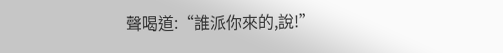聲喝道:“誰派你來的,說!”